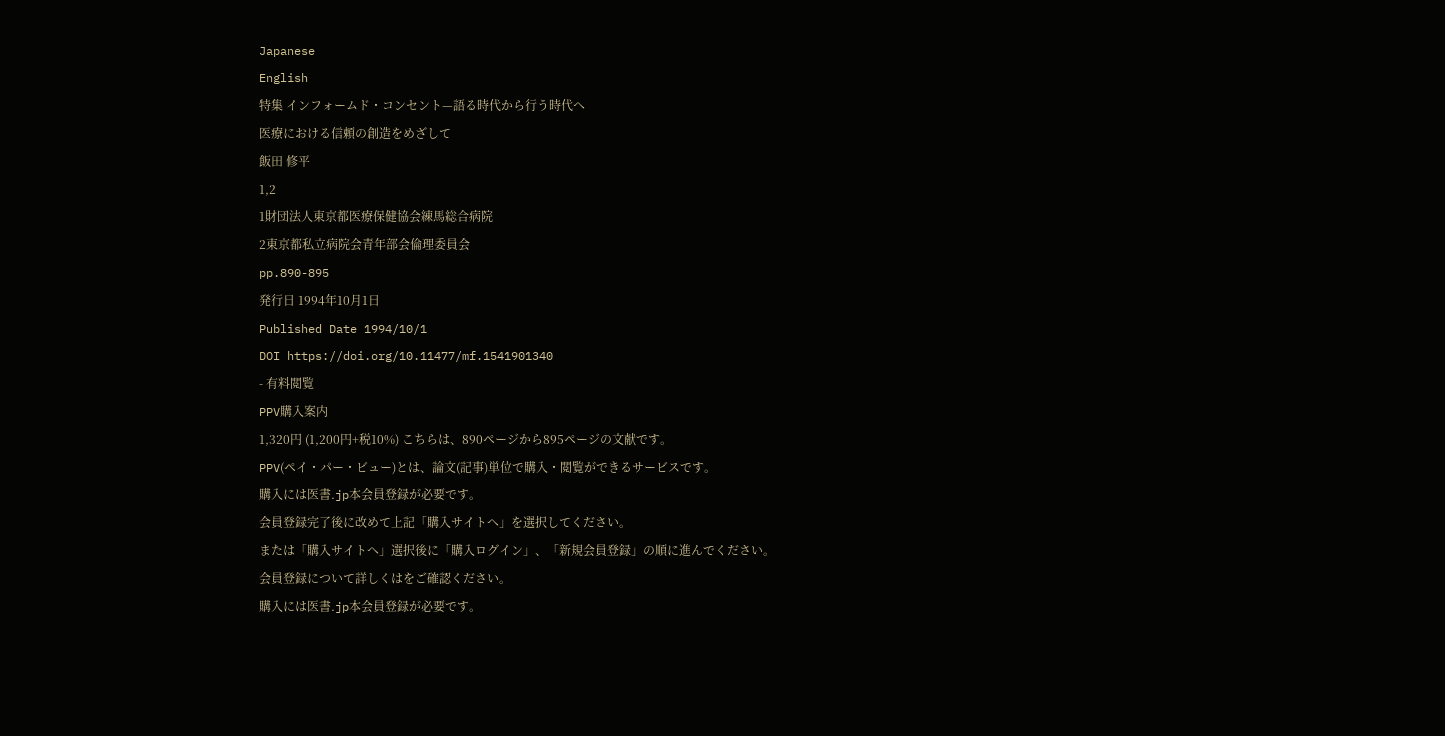Japanese
English
特集 インフォームド・コンセント—語る時代から行う時代へ
医療における信頼の創造をめざして
飯田 修平
1,2
1財団法人東京都医療保健協会練馬総合病院
2東京都私立病院会青年部会倫理委員会
pp.890-895
発行日 1994年10月1日
Published Date 1994/10/1
DOI https://doi.org/10.11477/mf.1541901340
- 有料閲覧
PPV購入案内
1,320円 (1,200円+税10%) こちらは、890ページから895ページの文献です。
PPV(ペイ・パー・ビュー)とは、論文(記事)単位で購入・閲覧ができるサービスです。
購入には医書.jp本会員登録が必要です。
会員登録完了後に改めて上記「購入サイトへ」を選択してください。
または「購入サイトへ」選択後に「購入ログイン」、「新規会員登録」の順に進んでください。
会員登録について詳しくはをご確認ください。
購入には医書.jp本会員登録が必要です。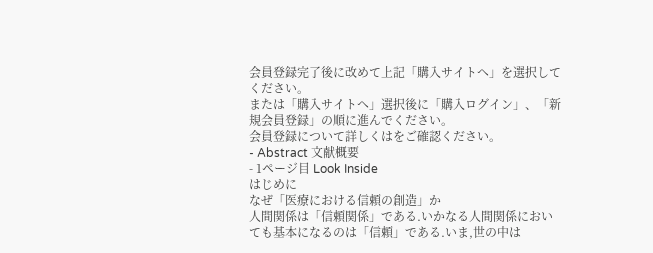会員登録完了後に改めて上記「購入サイトへ」を選択してください。
または「購入サイトへ」選択後に「購入ログイン」、「新規会員登録」の順に進んでください。
会員登録について詳しくはをご確認ください。
- Abstract 文献概要
- 1ページ目 Look Inside
はじめに
なぜ「医療における信頼の創造」か
人間関係は「信頼関係」である.いかなる人間関係においても基本になるのは「信頼」である.いま,世の中は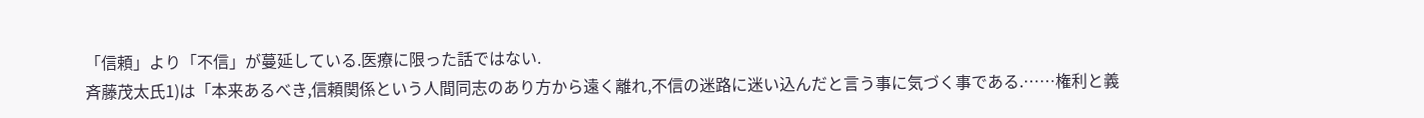「信頼」より「不信」が蔓延している.医療に限った話ではない.
斉藤茂太氏1)は「本来あるべき,信頼関係という人間同志のあり方から遠く離れ,不信の迷路に迷い込んだと言う事に気づく事である.……権利と義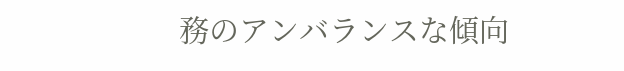務のアンバランスな傾向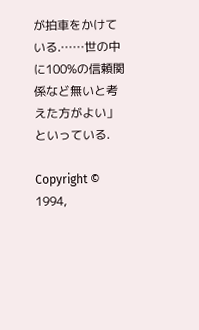が拍車をかけている.……世の中に100%の信頼関係など無いと考えた方がよい」といっている.

Copyright © 1994,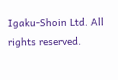Igaku-Shoin Ltd. All rights reserved.